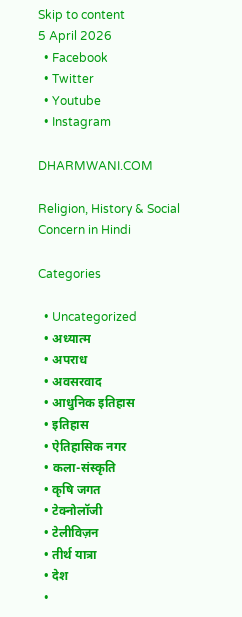Skip to content
5 April 2026
  • Facebook
  • Twitter
  • Youtube
  • Instagram

DHARMWANI.COM

Religion, History & Social Concern in Hindi

Categories

  • Uncategorized
  • अध्यात्म
  • अपराध
  • अवसरवाद
  • आधुनिक इतिहास
  • इतिहास
  • ऐतिहासिक नगर
  • कला-संस्कृति
  • कृषि जगत
  • टेक्नोलॉजी
  • टेलीविज़न
  • तीर्थ यात्रा
  • देश
  •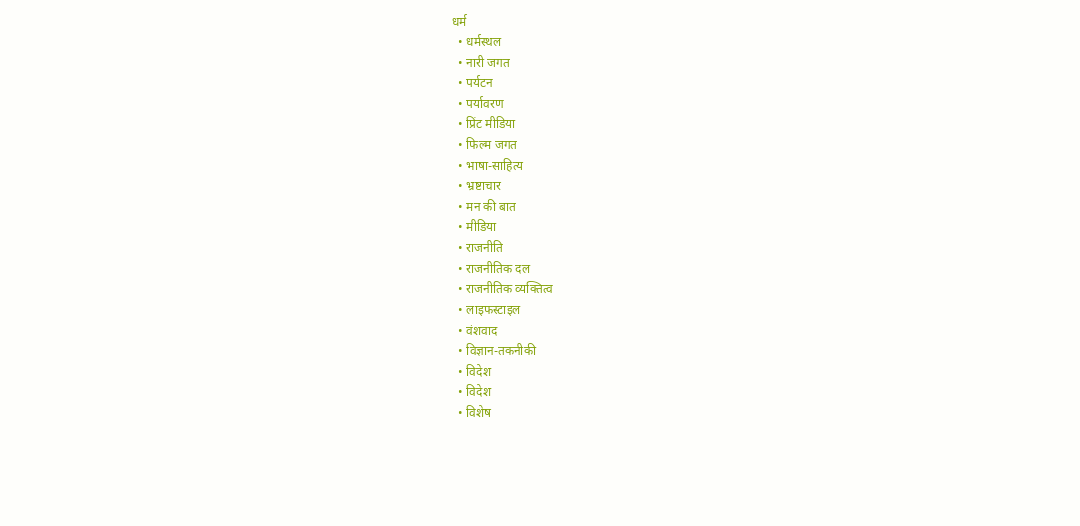धर्म
  • धर्मस्थल
  • नारी जगत
  • पर्यटन
  • पर्यावरण
  • प्रिंट मीडिया
  • फिल्म जगत
  • भाषा-साहित्य
  • भ्रष्टाचार
  • मन की बात
  • मीडिया
  • राजनीति
  • राजनीतिक दल
  • राजनीतिक व्यक्तित्व
  • लाइफस्टाइल
  • वंशवाद
  • विज्ञान-तकनीकी
  • विदेश
  • विदेश
  • विशेष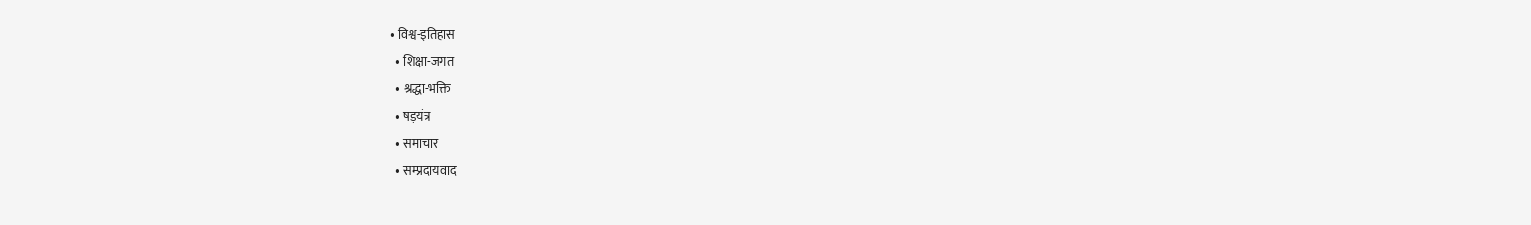• विश्व-इतिहास
  • शिक्षा-जगत
  • श्रद्धा-भक्ति
  • षड़यंत्र
  • समाचार
  • सम्प्रदायवाद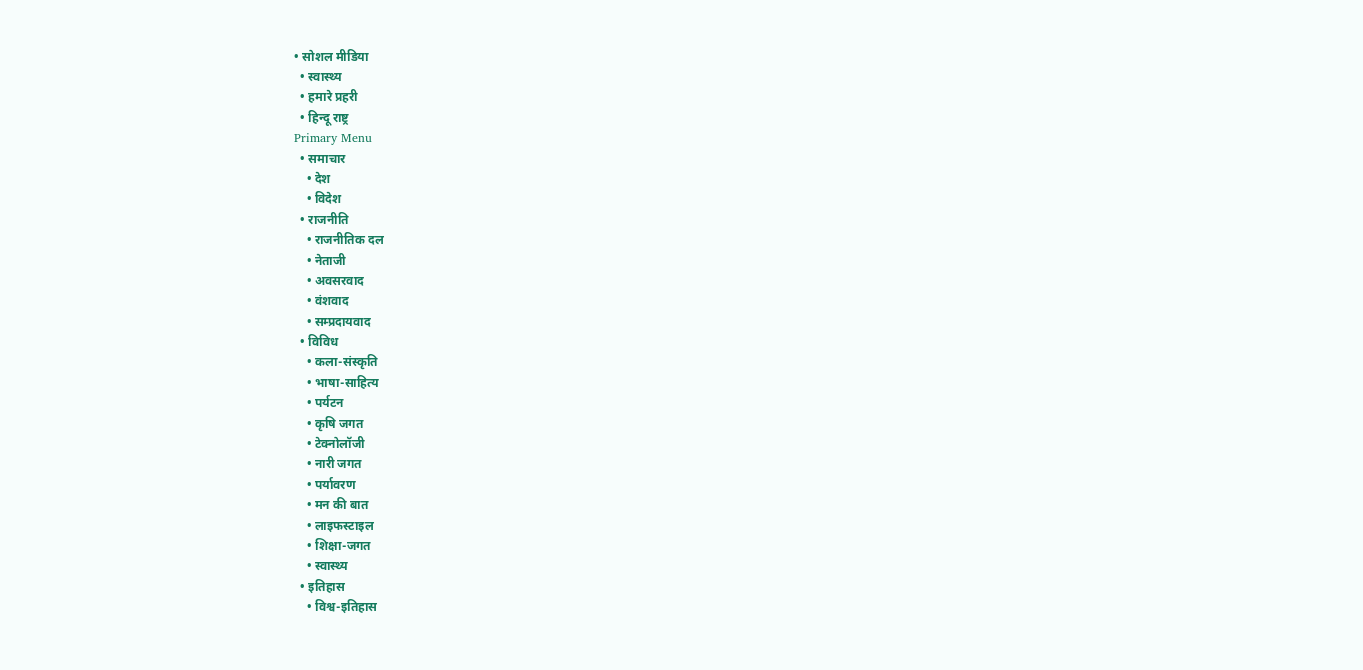• सोशल मीडिया
  • स्वास्थ्य
  • हमारे प्रहरी
  • हिन्दू राष्ट्र
Primary Menu
  • समाचार
    • देश
    • विदेश
  • राजनीति
    • राजनीतिक दल
    • नेताजी
    • अवसरवाद
    • वंशवाद
    • सम्प्रदायवाद
  • विविध
    • कला-संस्कृति
    • भाषा-साहित्य
    • पर्यटन
    • कृषि जगत
    • टेक्नोलॉजी
    • नारी जगत
    • पर्यावरण
    • मन की बात
    • लाइफस्टाइल
    • शिक्षा-जगत
    • स्वास्थ्य
  • इतिहास
    • विश्व-इतिहास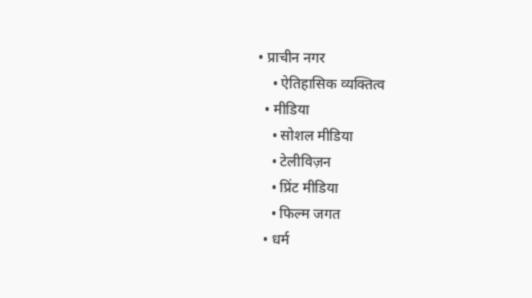• प्राचीन नगर
    • ऐतिहासिक व्यक्तित्व
  • मीडिया
    • सोशल मीडिया
    • टेलीविज़न
    • प्रिंट मीडिया
    • फिल्म जगत
  • धर्म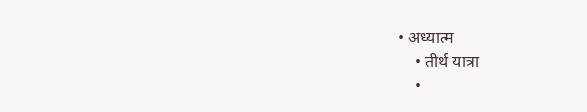• अध्यात्म
    • तीर्थ यात्रा
    •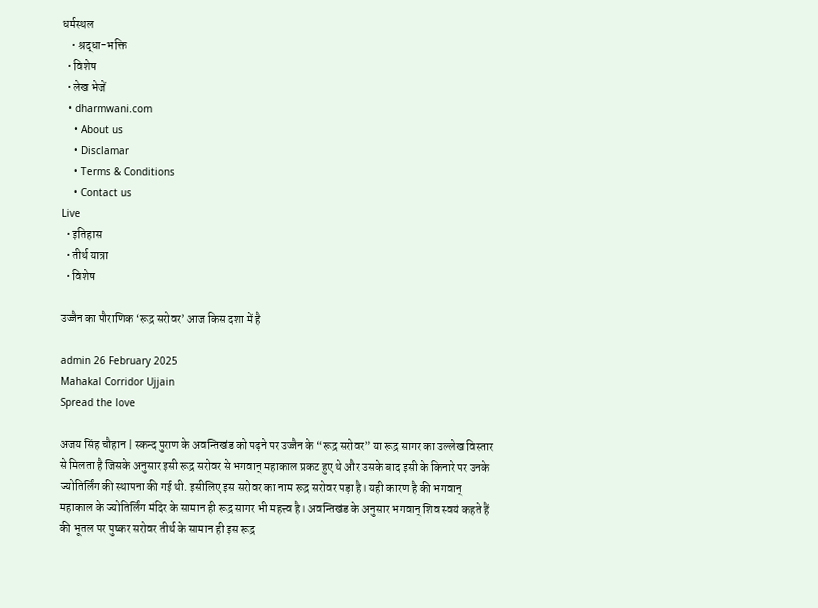धर्मस्थल
    • श्रद्धा-भक्ति
  • विशेष
  • लेख भेजें
  • dharmwani.com
    • About us
    • Disclamar
    • Terms & Conditions
    • Contact us
Live
  • इतिहास
  • तीर्थ यात्रा
  • विशेष

उज्जैन का पौराणिक ‘रूद्र सरोवर’ आज किस दशा में है

admin 26 February 2025
Mahakal Corridor Ujjain
Spread the love

अजय सिंह चौहान | स्कन्द पुराण के अवन्तिखंड को पढ़ने पर उज्जैन के “रूद्र सरोवर” या रूद्र सागर का उल्लेख विस्तार से मिलता है जिसके अनुसार इसी रूद्र सरोवर से भगवान् महाकाल प्रकट हुए थे और उसके बाद इसी के किनारे पर उनके ज्योतिर्लिंग की स्थापना की गई थी. इसीलिए इस सरोवर का नाम रूद्र सरोवर पड़ा है। यही कारण है की भगवान् महाकाल के ज्योतिर्लिंग मंदिर के सामान ही रूद्र सागर भी महत्त्व है। अवन्तिखंड के अनुसार भगवान् शिव स्वयं कहते हैं की भूतल पर पुष्कर सरोवर तीर्थ के सामान ही इस रूद्र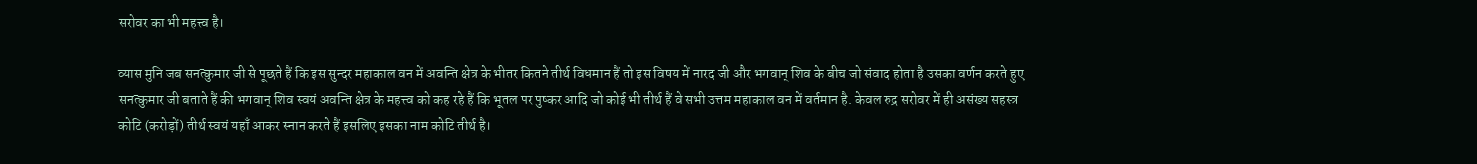सरोवर का भी महत्त्व है।

व्यास मुनि जब सनत्कुमार जी से पूछते हैं कि इस सुन्दर महाकाल वन में अवन्ति क्षेत्र के भीतर कितने तीर्थ विधमान हैं तो इस विषय में नारद जी और भगवान् शिव के बीच जो संवाद होता है उसका वर्णन करते हुए सनत्कुमार जी बताते हैं की भगवान् शिव स्वयं अवन्ति क्षेत्र के महत्त्व को कह रहे हैं कि भूतल पर पुष्कर आदि जो कोई भी तीर्थ हैं वे सभी उत्तम महाकाल वन में वर्तमान है. केवल रुद्र सरोवर में ही असंख्य सहस्त्र कोटि (करोड़ों) तीर्थ स्वयं यहाँ आकर स्नान करते हैं इसलिए इसका नाम कोटि तीर्थ है।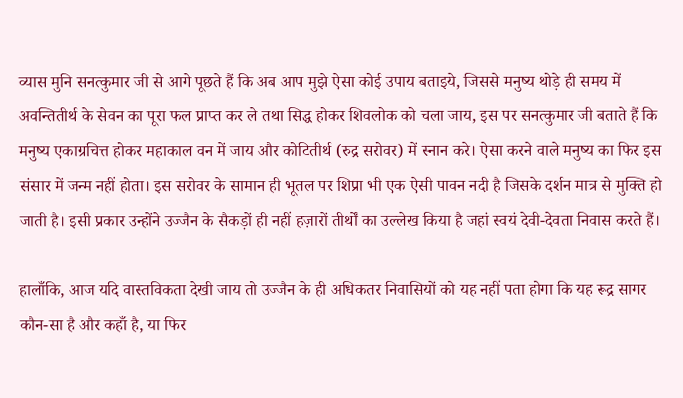व्यास मुनि सनत्कुमार जी से आगे पूछते हैं कि अब आप मुझे ऐसा कोई उपाय बताइये, जिससे मनुष्य थोड़े ही समय में अवन्तितीर्थ के सेवन का पूरा फल प्राप्त कर ले तथा सिद्ध होकर शिवलोक को चला जाय, इस पर सनत्कुमार जी बताते हैं कि मनुष्य एकाग्रचित्त होकर महाकाल वन में जाय और कोटितीर्थ (रुद्र सरोवर) में स्नान करे। ऐसा करने वाले मनुष्य का फिर इस संसार में जन्म नहीं होता। इस सरोवर के सामान ही भूतल पर शिप्रा भी एक ऐसी पावन नदी है जिसके दर्शन मात्र से मुक्ति हो जाती है। इसी प्रकार उन्होंने उज्जैन के सैकड़ों ही नहीं हज़ारों तीर्थों का उल्लेख किया है जहां स्वयं देवी-देवता निवास करते हैं।

हालाँकि, आज यदि वास्तविकता देखी जाय तो उज्जैन के ही अधिकतर निवासियों को यह नहीं पता होगा कि यह रूद्र सागर कौन-सा है और कहाँ है, या फिर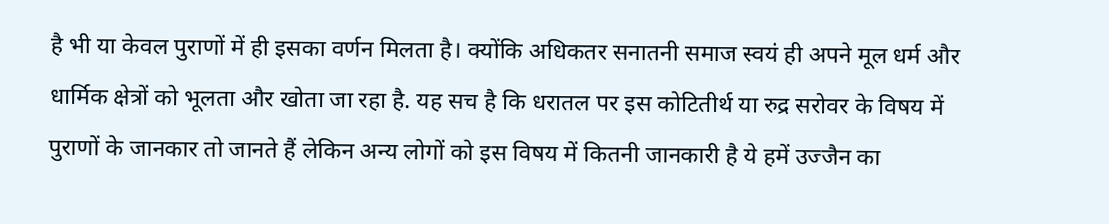है भी या केवल पुराणों में ही इसका वर्णन मिलता है। क्योंकि अधिकतर सनातनी समाज स्वयं ही अपने मूल धर्म और धार्मिक क्षेत्रों को भूलता और खोता जा रहा है. यह सच है कि धरातल पर इस कोटितीर्थ या रुद्र सरोवर के विषय में पुराणों के जानकार तो जानते हैं लेकिन अन्य लोगों को इस विषय में कितनी जानकारी है ये हमें उज्जैन का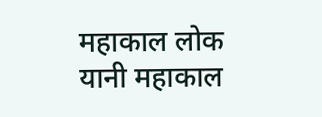महाकाल लोक यानी महाकाल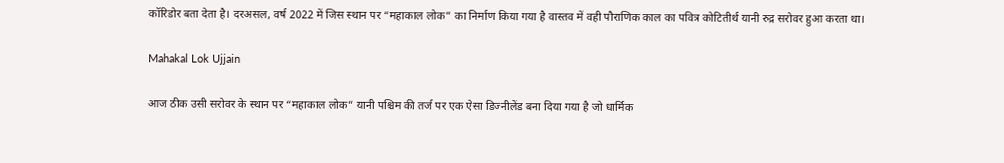कॉरिडोर बता देता है। दरअसल, वर्ष 2022 में जिस स्थान पर “महाकाल लोक” का निर्माण किया गया है वास्तव में वही पौराणिक काल का पवित्र कोटितीर्थ यानी रुद्र सरोवर हुआ करता था।

Mahakal Lok Ujjain

आज ठीक उसी सरोवर के स्थान पर “महाकाल लोक” यानी पश्चिम की तर्ज पर एक ऐसा डिज्नीलेंड बना दिया गया है जो धार्मिक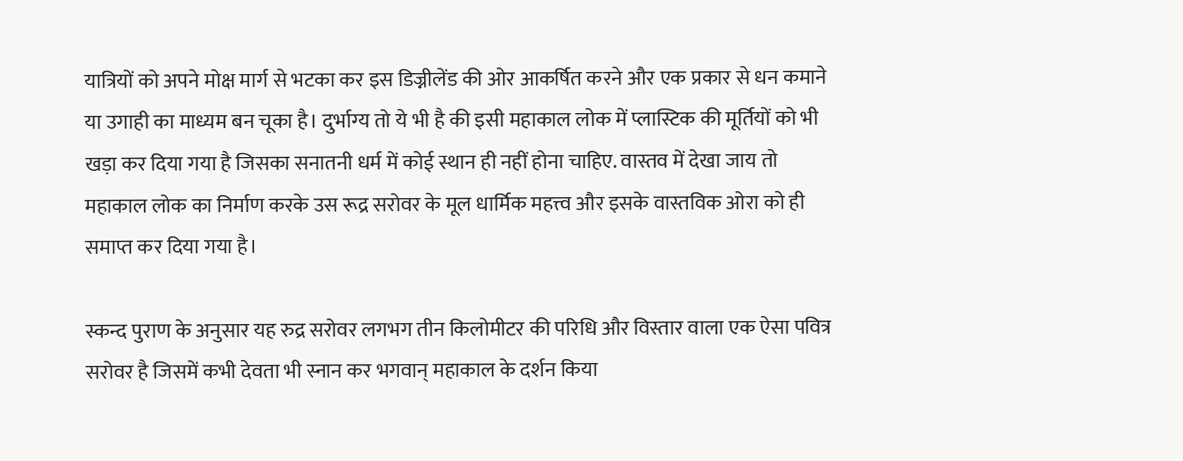यात्रियों को अपने मोक्ष मार्ग से भटका कर इस डिज्नीलेंड की ओर आकर्षित करने और एक प्रकार से धन कमाने या उगाही का माध्यम बन चूका है। दुर्भाग्य तो ये भी है की इसी महाकाल लोक में प्लास्टिक की मूर्तियों को भी खड़ा कर दिया गया है जिसका सनातनी धर्म में कोई स्थान ही नहीं होना चाहिए. वास्तव में देखा जाय तो महाकाल लोक का निर्माण करके उस रूद्र सरोवर के मूल धार्मिक महत्त्व और इसके वास्तविक ओरा को ही समाप्त कर दिया गया है।

स्कन्द पुराण के अनुसार यह रुद्र सरोवर लगभग तीन किलोमीटर की परिधि और विस्तार वाला एक ऐसा पवित्र सरोवर है जिसमें कभी देवता भी स्नान कर भगवान् महाकाल के दर्शन किया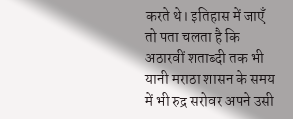करते थे। इतिहास में जाएँ तो पता चलता है कि अठारवीं शताब्दी तक भी यानी मराठा शासन के समय में भी रुद्र सरोवर अपने उसी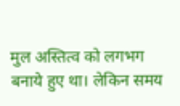मुल अस्तित्व को लगभग बनाये हुए था। लेकिन समय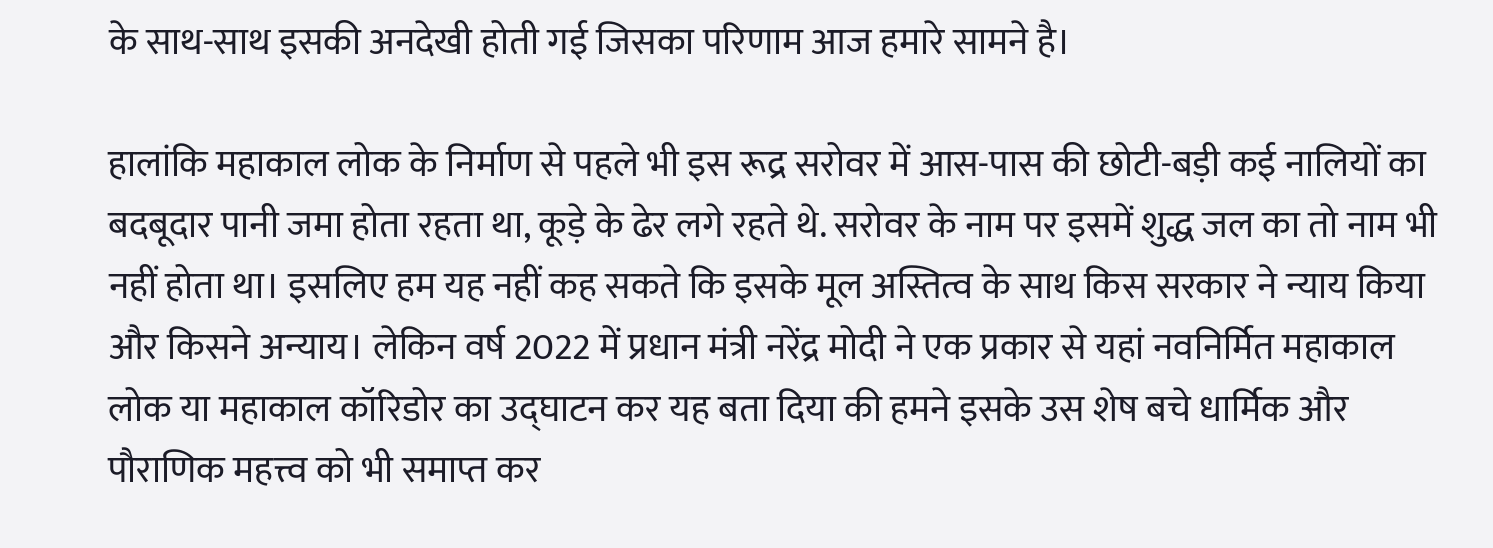के साथ-साथ इसकी अनदेखी होती गई जिसका परिणाम आज हमारे सामने है।

हालांकि महाकाल लोक के निर्माण से पहले भी इस रूद्र सरोवर में आस-पास की छोटी-बड़ी कई नालियों का बदबूदार पानी जमा होता रहता था, कूड़े के ढेर लगे रहते थे. सरोवर के नाम पर इसमें शुद्ध जल का तो नाम भी नहीं होता था। इसलिए हम यह नहीं कह सकते कि इसके मूल अस्तित्व के साथ किस सरकार ने न्याय किया और किसने अन्याय। लेकिन वर्ष 2022 में प्रधान मंत्री नरेंद्र मोदी ने एक प्रकार से यहां नवनिर्मित महाकाल लोक या महाकाल कॉरिडोर का उद्घाटन कर यह बता दिया की हमने इसके उस शेष बचे धार्मिक और पौराणिक महत्त्व को भी समाप्त कर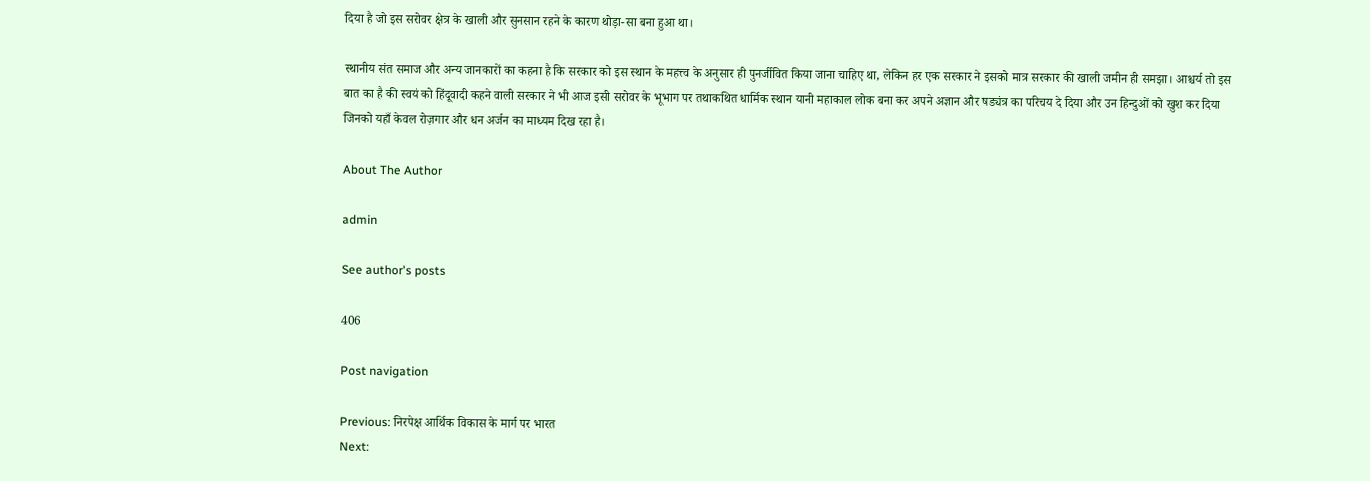दिया है जो इस सरोवर क्षेत्र के खाली और सुनसान रहने के कारण थोड़ा-सा बना हुआ था।

स्थानीय संत समाज और अन्य जानकारों का कहना है कि सरकार को इस स्थान के महत्त्व के अनुसार ही पुनर्जीवित किया जाना चाहिए था, लेकिन हर एक सरकार ने इसको मात्र सरकार की खाली जमीन ही समझा। आश्चर्य तो इस बात का है की स्वयं को हिंदूवादी कहने वाली सरकार ने भी आज इसी सरोवर के भूभाग पर तथाकथित धार्मिक स्थान यानी महाकाल लोक बना कर अपने अज्ञान और षड्यंत्र का परिचय दे दिया और उन हिन्दुओं को खुश कर दिया जिनको यहाँ केवल रोज़गार और धन अर्जन का माध्यम दिख रहा है।

About The Author

admin

See author's posts

406

Post navigation

Previous: निरपेक्ष आर्थिक विकास के मार्ग पर भारत
Next: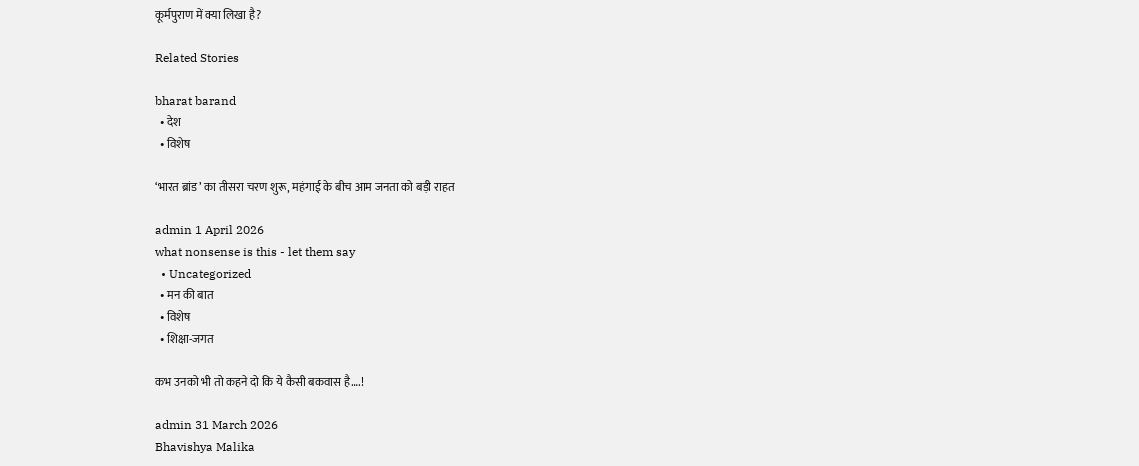कूर्मपुराण में क्या लिखा है?

Related Stories

bharat barand
  • देश
  • विशेष

‘भारत ब्रांड’ का तीसरा चरण शुरू, महंगाई के बीच आम जनता को बड़ी राहत

admin 1 April 2026
what nonsense is this - let them say
  • Uncategorized
  • मन की बात
  • विशेष
  • शिक्षा-जगत

कभ उनको भी तो कहने दो कि ये कैसी बकवास है….!

admin 31 March 2026
Bhavishya Malika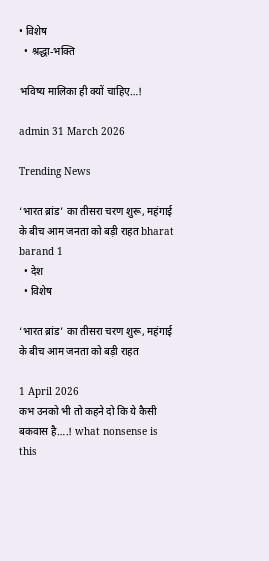• विशेष
  • श्रद्धा-भक्ति

भविष्य मालिका ही क्यों चाहिए…!

admin 31 March 2026

Trending News

‘भारत ब्रांड’ का तीसरा चरण शुरू, महंगाई के बीच आम जनता को बड़ी राहत bharat barand 1
  • देश
  • विशेष

‘भारत ब्रांड’ का तीसरा चरण शुरू, महंगाई के बीच आम जनता को बड़ी राहत

1 April 2026
कभ उनको भी तो कहने दो कि ये कैसी बकवास है….! what nonsense is this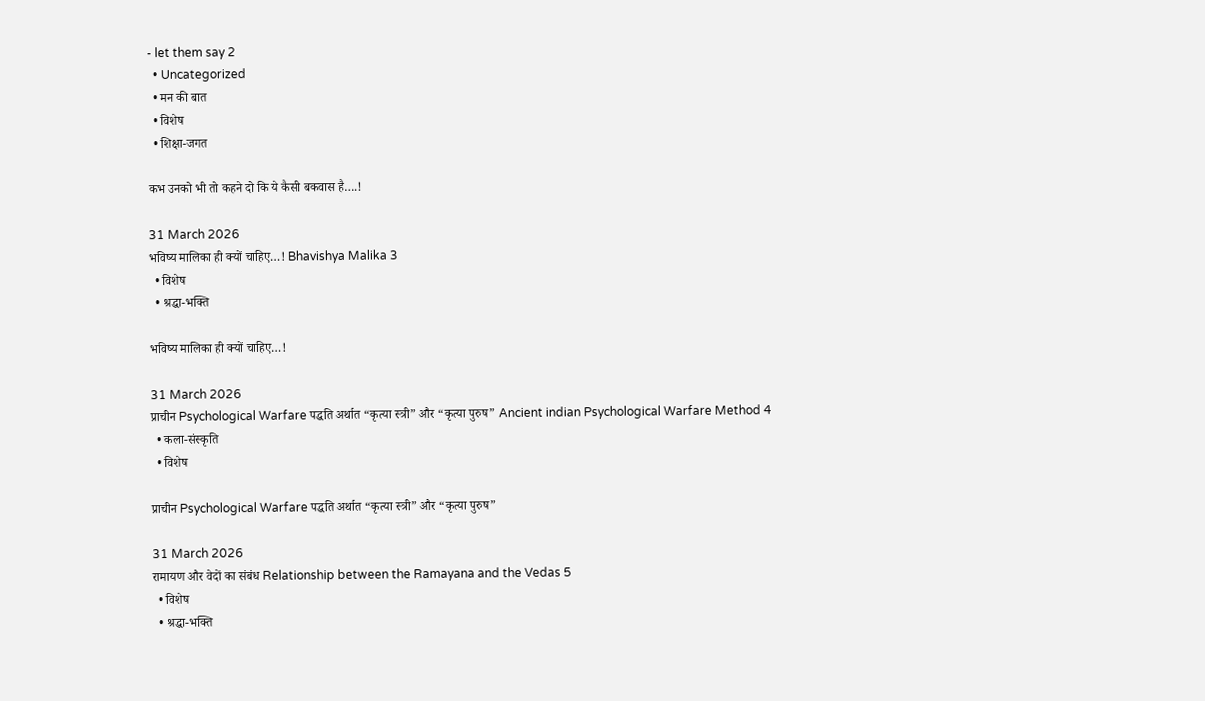- let them say 2
  • Uncategorized
  • मन की बात
  • विशेष
  • शिक्षा-जगत

कभ उनको भी तो कहने दो कि ये कैसी बकवास है….!

31 March 2026
भविष्य मालिका ही क्यों चाहिए…! Bhavishya Malika 3
  • विशेष
  • श्रद्धा-भक्ति

भविष्य मालिका ही क्यों चाहिए…!

31 March 2026
प्राचीन Psychological Warfare पद्धति अर्थात “कृत्या स्त्री” और “कृत्या पुरुष” Ancient indian Psychological Warfare Method 4
  • कला-संस्कृति
  • विशेष

प्राचीन Psychological Warfare पद्धति अर्थात “कृत्या स्त्री” और “कृत्या पुरुष”

31 March 2026
रामायण और वेदों का संबंध Relationship between the Ramayana and the Vedas 5
  • विशेष
  • श्रद्धा-भक्ति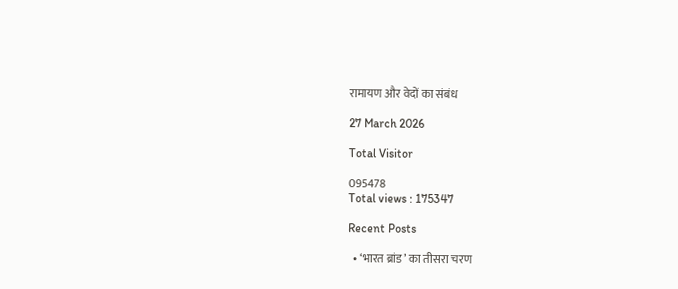रामायण और वेदों का संबंध

27 March 2026

Total Visitor

095478
Total views : 175347

Recent Posts

  • ‘भारत ब्रांड’ का तीसरा चरण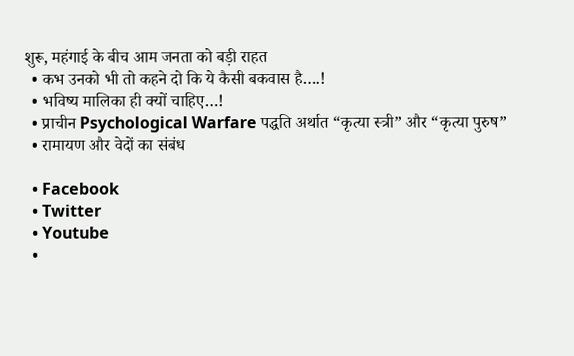शुरू, महंगाई के बीच आम जनता को बड़ी राहत
  • कभ उनको भी तो कहने दो कि ये कैसी बकवास है….!
  • भविष्य मालिका ही क्यों चाहिए…!
  • प्राचीन Psychological Warfare पद्धति अर्थात “कृत्या स्त्री” और “कृत्या पुरुष”
  • रामायण और वेदों का संबंध

  • Facebook
  • Twitter
  • Youtube
  •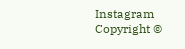Instagram
Copyright ©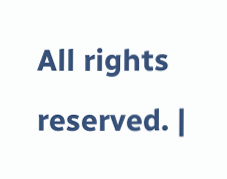All rights reserved. |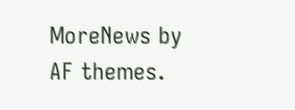MoreNews by AF themes.